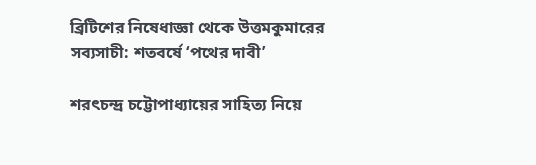ব্রিটিশের নিষেধাজ্ঞা থেকে উত্তমকুমারের সব্যসাচী: শতবর্ষে ‘পথের দাবী’

শরৎচন্দ্র চট্টোপাধ্যায়ের সাহিত্য নিয়ে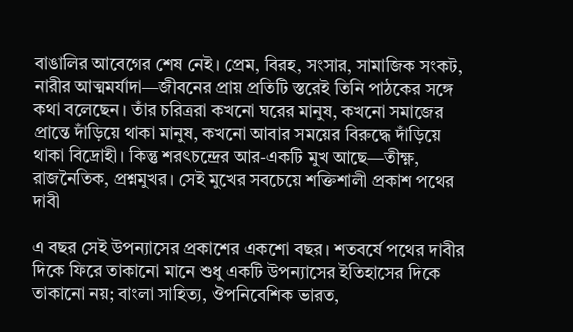বাঙালির আবেগের শেষ নেই। প্রেম, বিরহ, সংসার, সামাজিক সংকট, নারীর আত্মমর্যাদা—জীবনের প্রায় প্রতিটি স্তরেই তিনি পাঠকের সঙ্গে কথা বলেছেন। তাঁর চরিত্ররা কখনো ঘরের মানুষ, কখনো সমাজের প্রান্তে দাঁড়িয়ে থাকা মানুষ, কখনো আবার সময়ের বিরুদ্ধে দাঁড়িয়ে থাকা বিদ্রোহী। কিন্তু শরৎচন্দ্রের আর-একটি মুখ আছে—তীক্ষ্ণ, রাজনৈতিক, প্রশ্নমুখর। সেই মুখের সবচেয়ে শক্তিশালী প্রকাশ পথের দাবী

এ বছর সেই উপন্যাসের প্রকাশের একশো বছর। শতবর্ষে পথের দাবীর দিকে ফিরে তাকানো মানে শুধু একটি উপন্যাসের ইতিহাসের দিকে তাকানো নয়; বাংলা সাহিত্য, ঔপনিবেশিক ভারত,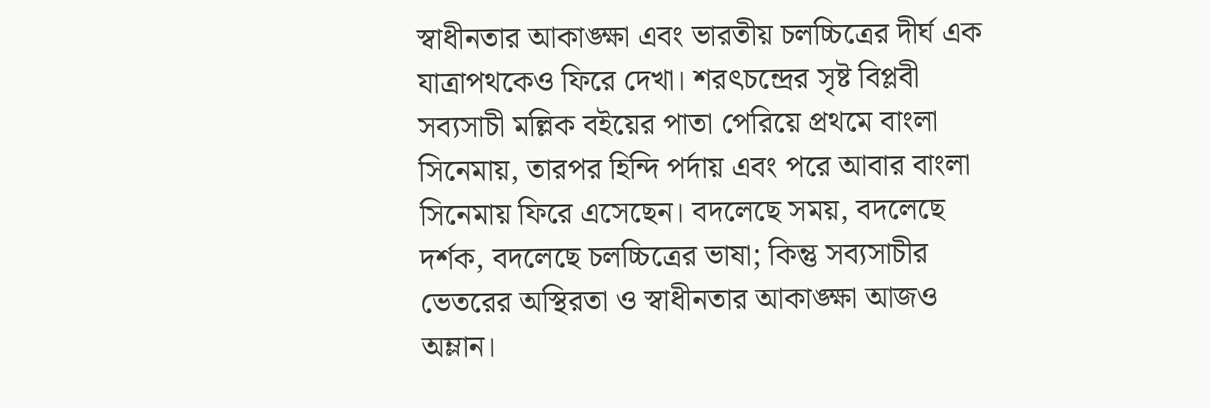স্বাধীনতার আকাঙ্ক্ষা এবং ভারতীয় চলচ্চিত্রের দীর্ঘ এক যাত্রাপথকেও ফিরে দেখা। শরৎচন্দ্রের সৃষ্ট বিপ্লবী সব্যসাচী মল্লিক বইয়ের পাতা পেরিয়ে প্রথমে বাংলা সিনেমায়, তারপর হিন্দি পর্দায় এবং পরে আবার বাংলা সিনেমায় ফিরে এসেছেন। বদলেছে সময়, বদলেছে দর্শক, বদলেছে চলচ্চিত্রের ভাষা; কিন্তু সব্যসাচীর ভেতরের অস্থিরতা ও স্বাধীনতার আকাঙ্ক্ষা আজও অম্লান।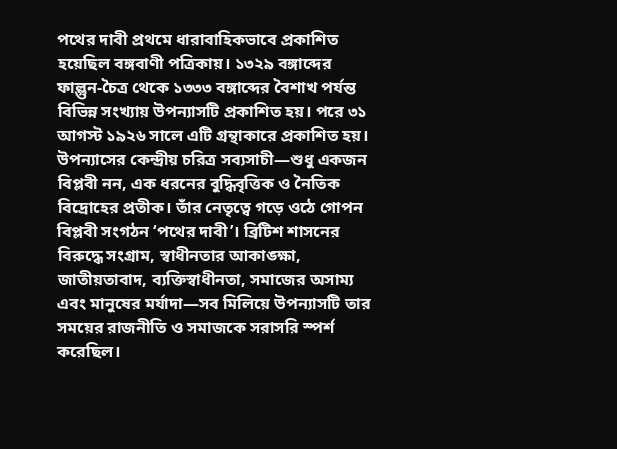পথের দাবী প্রথমে ধারাবাহিকভাবে প্রকাশিত হয়েছিল বঙ্গবাণী পত্রিকায়। ১৩২৯ বঙ্গাব্দের ফাল্গুন-চৈত্র থেকে ১৩৩৩ বঙ্গাব্দের বৈশাখ পর্যন্ত বিভিন্ন সংখ্যায় উপন্যাসটি প্রকাশিত হয়। পরে ৩১ আগস্ট ১৯২৬ সালে এটি গ্রন্থাকারে প্রকাশিত হয়। উপন্যাসের কেন্দ্রীয় চরিত্র সব্যসাচী—শুধু একজন বিপ্লবী নন, এক ধরনের বুদ্ধিবৃত্তিক ও নৈতিক বিদ্রোহের প্রতীক। তাঁর নেতৃত্বে গড়ে ওঠে গোপন বিপ্লবী সংগঠন ‘পথের দাবী’। ব্রিটিশ শাসনের বিরুদ্ধে সংগ্রাম, স্বাধীনতার আকাঙ্ক্ষা, জাতীয়তাবাদ, ব্যক্তিস্বাধীনতা, সমাজের অসাম্য এবং মানুষের মর্যাদা—সব মিলিয়ে উপন্যাসটি তার সময়ের রাজনীতি ও সমাজকে সরাসরি স্পর্শ করেছিল।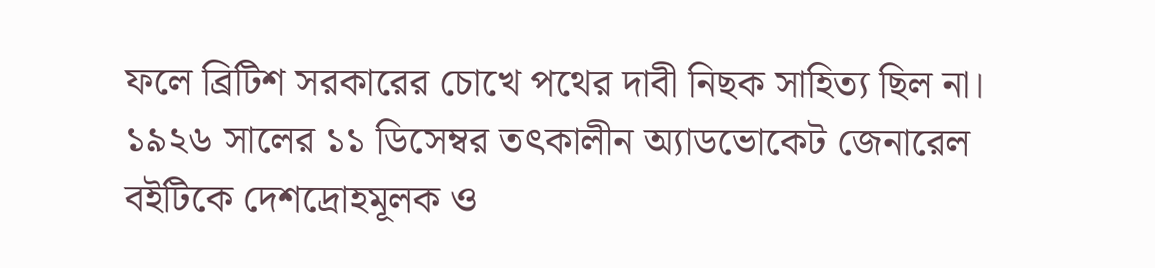ফলে ব্রিটিশ সরকারের চোখে পথের দাবী নিছক সাহিত্য ছিল না। ১৯২৬ সালের ১১ ডিসেম্বর তৎকালীন অ্যাডভোকেট জেনারেল বইটিকে দেশদ্রোহমূলক ও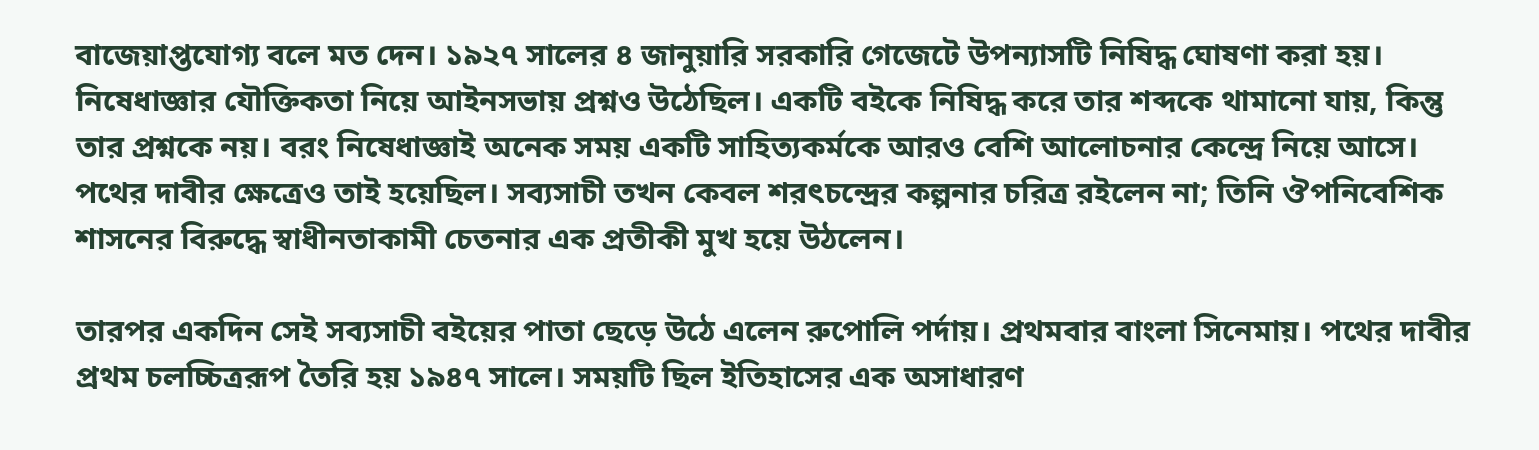বাজেয়াপ্তযোগ্য বলে মত দেন। ১৯২৭ সালের ৪ জানুয়ারি সরকারি গেজেটে উপন্যাসটি নিষিদ্ধ ঘোষণা করা হয়। নিষেধাজ্ঞার যৌক্তিকতা নিয়ে আইনসভায় প্রশ্নও উঠেছিল। একটি বইকে নিষিদ্ধ করে তার শব্দকে থামানো যায়, কিন্তু তার প্রশ্নকে নয়। বরং নিষেধাজ্ঞাই অনেক সময় একটি সাহিত্যকর্মকে আরও বেশি আলোচনার কেন্দ্রে নিয়ে আসে। পথের দাবীর ক্ষেত্রেও তাই হয়েছিল। সব্যসাচী তখন কেবল শরৎচন্দ্রের কল্পনার চরিত্র রইলেন না; তিনি ঔপনিবেশিক শাসনের বিরুদ্ধে স্বাধীনতাকামী চেতনার এক প্রতীকী মুখ হয়ে উঠলেন।

তারপর একদিন সেই সব্যসাচী বইয়ের পাতা ছেড়ে উঠে এলেন রুপোলি পর্দায়। প্রথমবার বাংলা সিনেমায়। পথের দাবীর প্রথম চলচ্চিত্ররূপ তৈরি হয় ১৯৪৭ সালে। সময়টি ছিল ইতিহাসের এক অসাধারণ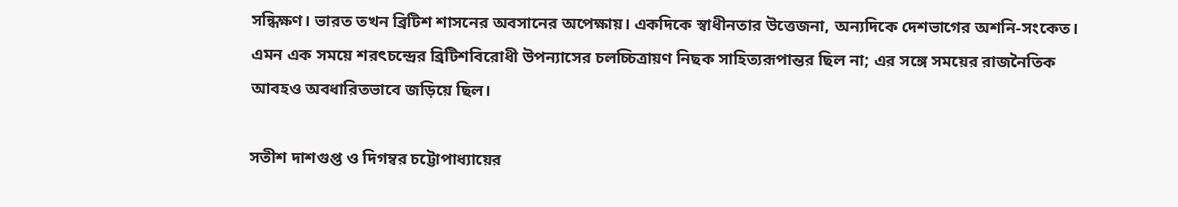সন্ধিক্ষণ। ভারত তখন ব্রিটিশ শাসনের অবসানের অপেক্ষায়। একদিকে স্বাধীনতার উত্তেজনা, অন্যদিকে দেশভাগের অশনি-সংকেত। এমন এক সময়ে শরৎচন্দ্রের ব্রিটিশবিরোধী উপন্যাসের চলচ্চিত্রায়ণ নিছক সাহিত্যরূপান্তর ছিল না; এর সঙ্গে সময়ের রাজনৈতিক আবহও অবধারিতভাবে জড়িয়ে ছিল।

সতীশ দাশগুপ্ত ও দিগম্বর চট্টোপাধ্যায়ের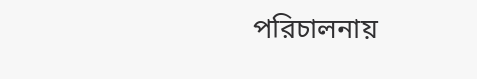পরিচালনায়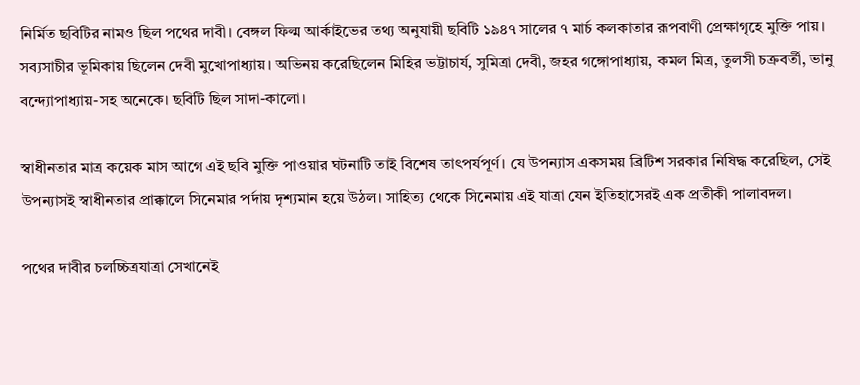নির্মিত ছবিটির নামও ছিল পথের দাবী। বেঙ্গল ফিল্ম আর্কাইভের তথ্য অনুযায়ী ছবিটি ১৯৪৭ সালের ৭ মার্চ কলকাতার রূপবাণী প্রেক্ষাগৃহে মুক্তি পায়। সব্যসাচীর ভূমিকায় ছিলেন দেবী মুখোপাধ্যায়। অভিনয় করেছিলেন মিহির ভট্টাচার্য, সুমিত্রা দেবী, জহর গঙ্গোপাধ্যায়, কমল মিত্র, তুলসী চক্রবর্তী, ভানু বন্দ্যোপাধ্যায়-সহ অনেকে। ছবিটি ছিল সাদা-কালো।

স্বাধীনতার মাত্র কয়েক মাস আগে এই ছবি মুক্তি পাওয়ার ঘটনাটি তাই বিশেষ তাৎপর্যপূর্ণ। যে উপন্যাস একসময় ব্রিটিশ সরকার নিষিদ্ধ করেছিল, সেই উপন্যাসই স্বাধীনতার প্রাক্কালে সিনেমার পর্দায় দৃশ্যমান হয়ে উঠল। সাহিত্য থেকে সিনেমায় এই যাত্রা যেন ইতিহাসেরই এক প্রতীকী পালাবদল।

পথের দাবীর চলচ্চিত্রযাত্রা সেখানেই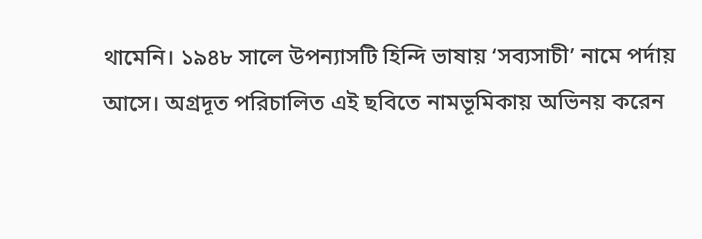থামেনি। ১৯৪৮ সালে উপন্যাসটি হিন্দি ভাষায় ‘সব্যসাচী’ নামে পর্দায় আসে। অগ্রদূত পরিচালিত এই ছবিতে নামভূমিকায় অভিনয় করেন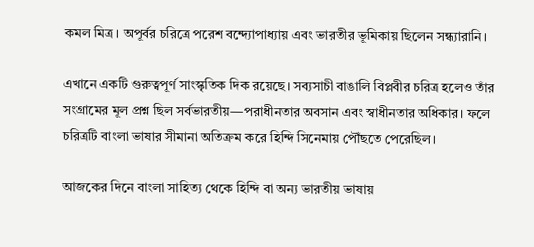কমল মিত্র। অপূর্বর চরিত্রে পরেশ বন্দ্যোপাধ্যায় এবং ভারতীর ভূমিকায় ছিলেন সন্ধ্যারানি।

এখানে একটি গুরুত্বপূর্ণ সাংস্কৃতিক দিক রয়েছে। সব্যসাচী বাঙালি বিপ্লবীর চরিত্র হলেও তাঁর সংগ্রামের মূল প্রশ্ন ছিল সর্বভারতীয়—পরাধীনতার অবসান এবং স্বাধীনতার অধিকার। ফলে চরিত্রটি বাংলা ভাষার সীমানা অতিক্রম করে হিন্দি সিনেমায় পৌঁছতে পেরেছিল।

আজকের দিনে বাংলা সাহিত্য থেকে হিন্দি বা অন্য ভারতীয় ভাষায়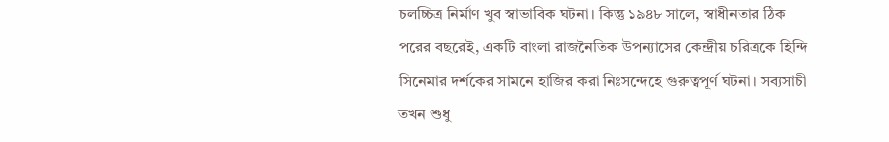চলচ্চিত্র নির্মাণ খুব স্বাভাবিক ঘটনা। কিন্তু ১৯৪৮ সালে, স্বাধীনতার ঠিক পরের বছরেই, একটি বাংলা রাজনৈতিক উপন্যাসের কেন্দ্রীয় চরিত্রকে হিন্দি সিনেমার দর্শকের সামনে হাজির করা নিঃসন্দেহে গুরুত্বপূর্ণ ঘটনা। সব্যসাচী তখন শুধু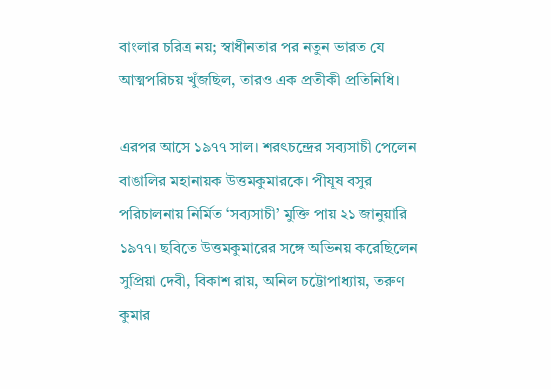বাংলার চরিত্র নয়; স্বাধীনতার পর নতুন ভারত যে আত্মপরিচয় খুঁজছিল, তারও এক প্রতীকী প্রতিনিধি।

এরপর আসে ১৯৭৭ সাল। শরৎচন্দ্রের সব্যসাচী পেলেন বাঙালির মহানায়ক উত্তমকুমারকে। পীযূষ বসুর পরিচালনায় নির্মিত ‘সব্যসাচী’ মুক্তি পায় ২১ জানুয়ারি ১৯৭৭। ছবিতে উত্তমকুমারের সঙ্গে অভিনয় করেছিলেন সুপ্রিয়া দেবী, বিকাশ রায়, অনিল চট্টোপাধ্যায়, তরুণ কুমার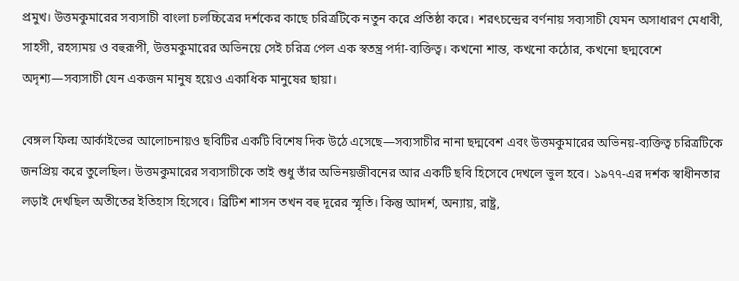প্রমুখ। উত্তমকুমারের সব্যসাচী বাংলা চলচ্চিত্রের দর্শকের কাছে চরিত্রটিকে নতুন করে প্রতিষ্ঠা করে। শরৎচন্দ্রের বর্ণনায় সব্যসাচী যেমন অসাধারণ মেধাবী, সাহসী, রহস্যময় ও বহুরূপী, উত্তমকুমারের অভিনয়ে সেই চরিত্র পেল এক স্বতন্ত্র পর্দা-ব্যক্তিত্ব। কখনো শান্ত, কখনো কঠোর, কখনো ছদ্মবেশে অদৃশ্য—সব্যসাচী যেন একজন মানুষ হয়েও একাধিক মানুষের ছায়া।

বেঙ্গল ফিল্ম আর্কাইভের আলোচনায়ও ছবিটির একটি বিশেষ দিক উঠে এসেছে—সব্যসাচীর নানা ছদ্মবেশ এবং উত্তমকুমারের অভিনয়-ব্যক্তিত্ব চরিত্রটিকে জনপ্রিয় করে তুলেছিল। উত্তমকুমারের সব্যসাচীকে তাই শুধু তাঁর অভিনয়জীবনের আর একটি ছবি হিসেবে দেখলে ভুল হবে। ১৯৭৭-এর দর্শক স্বাধীনতার লড়াই দেখছিল অতীতের ইতিহাস হিসেবে। ব্রিটিশ শাসন তখন বহু দূরের স্মৃতি। কিন্তু আদর্শ, অন্যায়, রাষ্ট্র,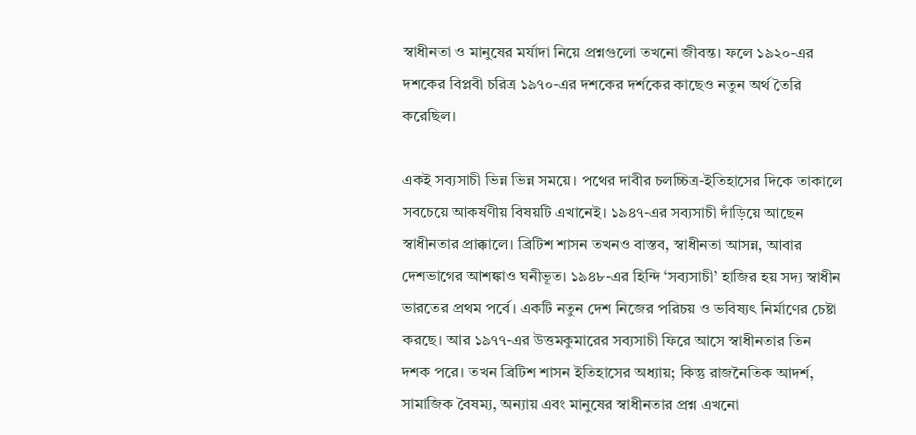স্বাধীনতা ও মানুষের মর্যাদা নিয়ে প্রশ্নগুলো তখনো জীবন্ত। ফলে ১৯২০-এর দশকের বিপ্লবী চরিত্র ১৯৭০-এর দশকের দর্শকের কাছেও নতুন অর্থ তৈরি করেছিল।

একই সব্যসাচী ভিন্ন ভিন্ন সময়ে। পথের দাবীর চলচ্চিত্র-ইতিহাসের দিকে তাকালে সবচেয়ে আকর্ষণীয় বিষয়টি এখানেই। ১৯৪৭-এর সব্যসাচী দাঁড়িয়ে আছেন স্বাধীনতার প্রাক্কালে। ব্রিটিশ শাসন তখনও বাস্তব, স্বাধীনতা আসন্ন, আবার দেশভাগের আশঙ্কাও ঘনীভূত। ১৯৪৮-এর হিন্দি ‘সব্যসাচী’ হাজির হয় সদ্য স্বাধীন ভারতের প্রথম পর্বে। একটি নতুন দেশ নিজের পরিচয় ও ভবিষ্যৎ নির্মাণের চেষ্টা করছে। আর ১৯৭৭-এর উত্তমকুমারের সব্যসাচী ফিরে আসে স্বাধীনতার তিন দশক পরে। তখন ব্রিটিশ শাসন ইতিহাসের অধ্যায়; কিন্তু রাজনৈতিক আদর্শ, সামাজিক বৈষম্য, অন্যায় এবং মানুষের স্বাধীনতার প্রশ্ন এখনো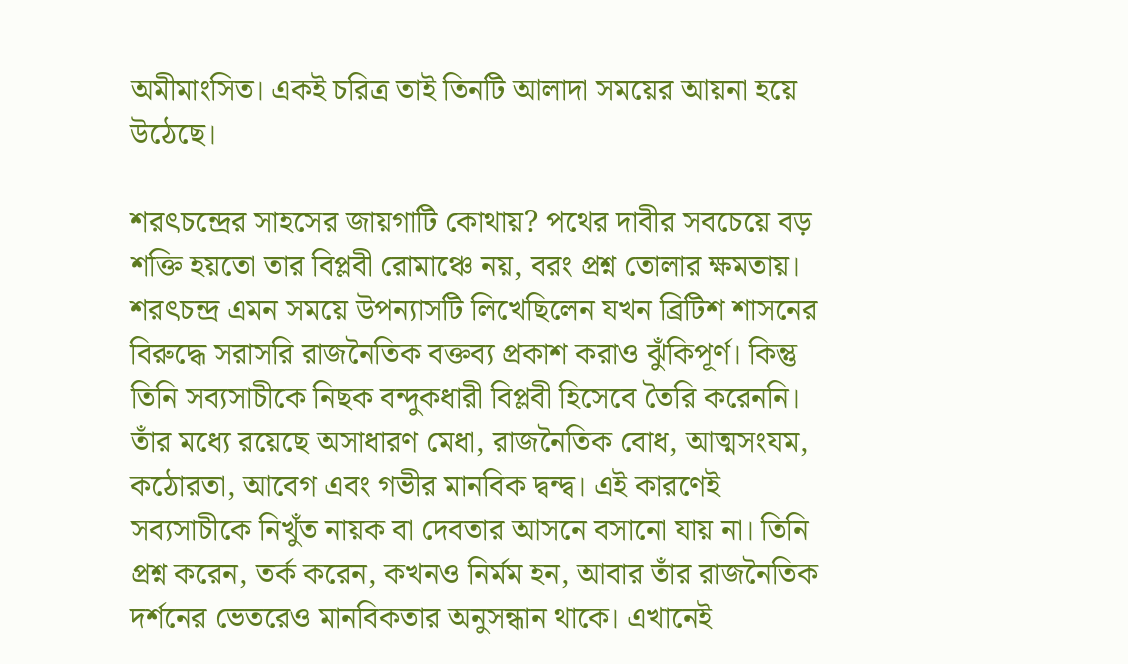অমীমাংসিত। একই চরিত্র তাই তিনটি আলাদা সময়ের আয়না হয়ে উঠেছে।

শরৎচন্দ্রের সাহসের জায়গাটি কোথায়? পথের দাবীর সবচেয়ে বড় শক্তি হয়তো তার বিপ্লবী রোমাঞ্চে নয়, বরং প্রশ্ন তোলার ক্ষমতায়। শরৎচন্দ্র এমন সময়ে উপন্যাসটি লিখেছিলেন যখন ব্রিটিশ শাসনের বিরুদ্ধে সরাসরি রাজনৈতিক বক্তব্য প্রকাশ করাও ঝুঁকিপূর্ণ। কিন্তু তিনি সব্যসাচীকে নিছক বন্দুকধারী বিপ্লবী হিসেবে তৈরি করেননি। তাঁর মধ্যে রয়েছে অসাধারণ মেধা, রাজনৈতিক বোধ, আত্মসংযম, কঠোরতা, আবেগ এবং গভীর মানবিক দ্বন্দ্ব। এই কারণেই সব্যসাচীকে নিখুঁত নায়ক বা দেবতার আসনে বসানো যায় না। তিনি প্রশ্ন করেন, তর্ক করেন, কখনও নির্মম হন, আবার তাঁর রাজনৈতিক দর্শনের ভেতরেও মানবিকতার অনুসন্ধান থাকে। এখানেই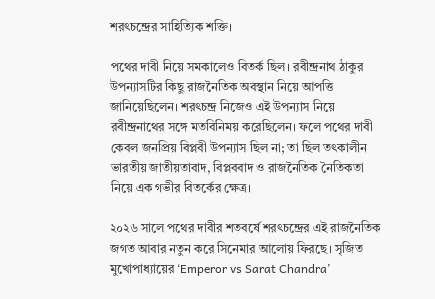শরৎচন্দ্রের সাহিত্যিক শক্তি।

পথের দাবী নিয়ে সমকালেও বিতর্ক ছিল। রবীন্দ্রনাথ ঠাকুর উপন্যাসটির কিছু রাজনৈতিক অবস্থান নিয়ে আপত্তি জানিয়েছিলেন। শরৎচন্দ্র নিজেও এই উপন্যাস নিয়ে রবীন্দ্রনাথের সঙ্গে মতবিনিময় করেছিলেন। ফলে পথের দাবী কেবল জনপ্রিয় বিপ্লবী উপন্যাস ছিল না; তা ছিল তৎকালীন ভারতীয় জাতীয়তাবাদ, বিপ্লববাদ ও রাজনৈতিক নৈতিকতা নিয়ে এক গভীর বিতর্কের ক্ষেত্র।

২০২৬ সালে পথের দাবীর শতবর্ষে শরৎচন্দ্রের এই রাজনৈতিক জগত আবার নতুন করে সিনেমার আলোয় ফিরছে। সৃজিত মুখোপাধ্যায়ের ‘Emperor vs Sarat Chandra’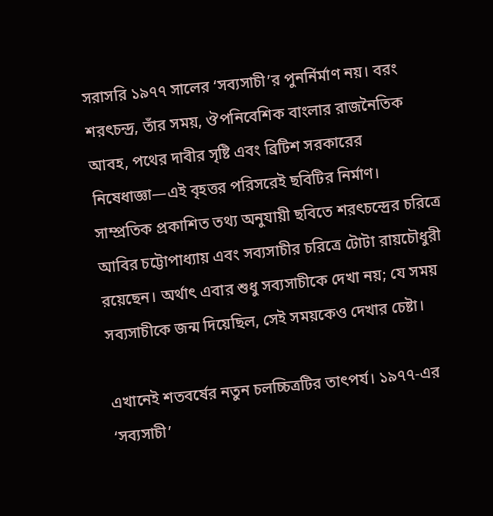সরাসরি ১৯৭৭ সালের ‘সব্যসাচী’র পুনর্নির্মাণ নয়। বরং শরৎচন্দ্র, তাঁর সময়, ঔপনিবেশিক বাংলার রাজনৈতিক আবহ, পথের দাবীর সৃষ্টি এবং ব্রিটিশ সরকারের নিষেধাজ্ঞা—এই বৃহত্তর পরিসরেই ছবিটির নির্মাণ। সাম্প্রতিক প্রকাশিত তথ্য অনুযায়ী ছবিতে শরৎচন্দ্রের চরিত্রে আবির চট্টোপাধ্যায় এবং সব্যসাচীর চরিত্রে টোটা রায়চৌধুরী রয়েছেন। অর্থাৎ এবার শুধু সব্যসাচীকে দেখা নয়; যে সময় সব্যসাচীকে জন্ম দিয়েছিল, সেই সময়কেও দেখার চেষ্টা।

এখানেই শতবর্ষের নতুন চলচ্চিত্রটির তাৎপর্য। ১৯৭৭-এর ‘সব্যসাচী’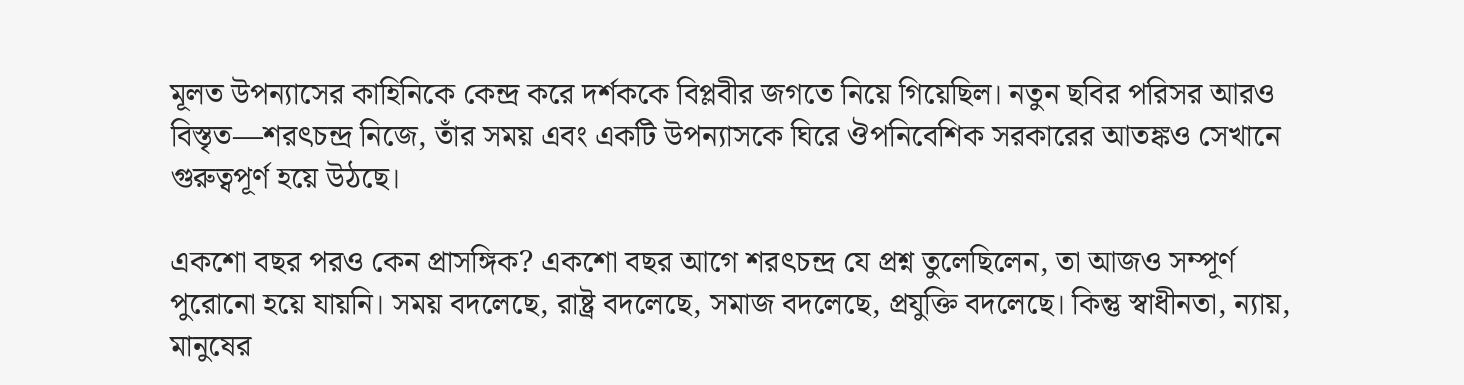মূলত উপন্যাসের কাহিনিকে কেন্দ্র করে দর্শককে বিপ্লবীর জগতে নিয়ে গিয়েছিল। নতুন ছবির পরিসর আরও বিস্তৃত—শরৎচন্দ্র নিজে, তাঁর সময় এবং একটি উপন্যাসকে ঘিরে ঔপনিবেশিক সরকারের আতঙ্কও সেখানে গুরুত্বপূর্ণ হয়ে উঠছে।

একশো বছর পরও কেন প্রাসঙ্গিক? একশো বছর আগে শরৎচন্দ্র যে প্রশ্ন তুলেছিলেন, তা আজও সম্পূর্ণ পুরোনো হয়ে যায়নি। সময় বদলেছে, রাষ্ট্র বদলেছে, সমাজ বদলেছে, প্রযুক্তি বদলেছে। কিন্তু স্বাধীনতা, ন্যায়, মানুষের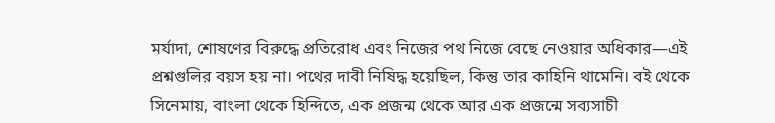মর্যাদা, শোষণের বিরুদ্ধে প্রতিরোধ এবং নিজের পথ নিজে বেছে নেওয়ার অধিকার—এই প্রশ্নগুলির বয়স হয় না। পথের দাবী নিষিদ্ধ হয়েছিল, কিন্তু তার কাহিনি থামেনি। বই থেকে সিনেমায়, বাংলা থেকে হিন্দিতে, এক প্রজন্ম থেকে আর এক প্রজন্মে সব্যসাচী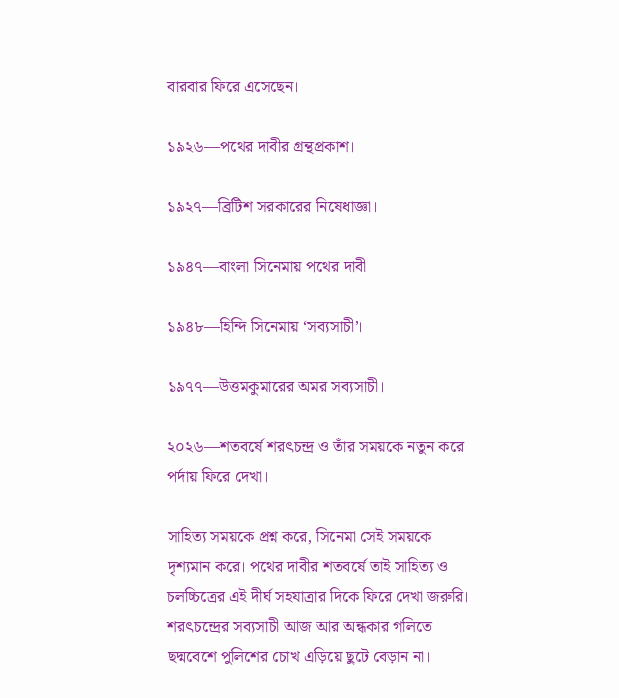বারবার ফিরে এসেছেন।

১৯২৬—পথের দাবীর গ্রন্থপ্রকাশ।

১৯২৭—ব্রিটিশ সরকারের নিষেধাজ্ঞা।

১৯৪৭—বাংলা সিনেমায় পথের দাবী

১৯৪৮—হিন্দি সিনেমায় ‘সব্যসাচী’।

১৯৭৭—উত্তমকুমারের অমর সব্যসাচী।

২০২৬—শতবর্ষে শরৎচন্দ্র ও তাঁর সময়কে নতুন করে পর্দায় ফিরে দেখা।

সাহিত্য সময়কে প্রশ্ন করে, সিনেমা সেই সময়কে দৃশ্যমান করে। পথের দাবীর শতবর্ষে তাই সাহিত্য ও চলচ্চিত্রের এই দীর্ঘ সহযাত্রার দিকে ফিরে দেখা জরুরি। শরৎচন্দ্রের সব্যসাচী আজ আর অন্ধকার গলিতে ছদ্মবেশে পুলিশের চোখ এড়িয়ে ছুটে বেড়ান না।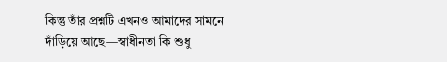কিন্তু তাঁর প্রশ্নটি এখনও আমাদের সামনে দাঁড়িয়ে আছে—স্বাধীনতা কি শুধু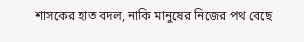শাসকের হাত বদল, নাকি মানুষের নিজের পথ বেছে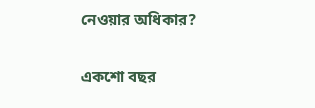নেওয়ার অধিকার?

একশো বছর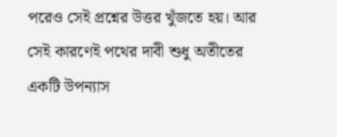পরেও সেই প্রশ্নের উত্তর খুঁজতে হয়। আর সেই কারণেই পথের দাবী শুধু অতীতের একটি উপন্যাস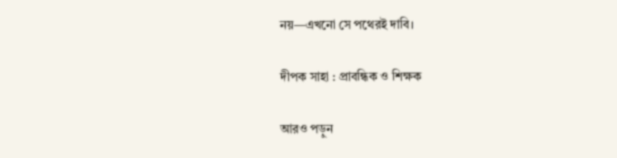নয়—এখনো সে পথেরই দাবি।

দীপক সাহা : প্রাবন্ধিক ও শিক্ষক

আরও পড়ুন